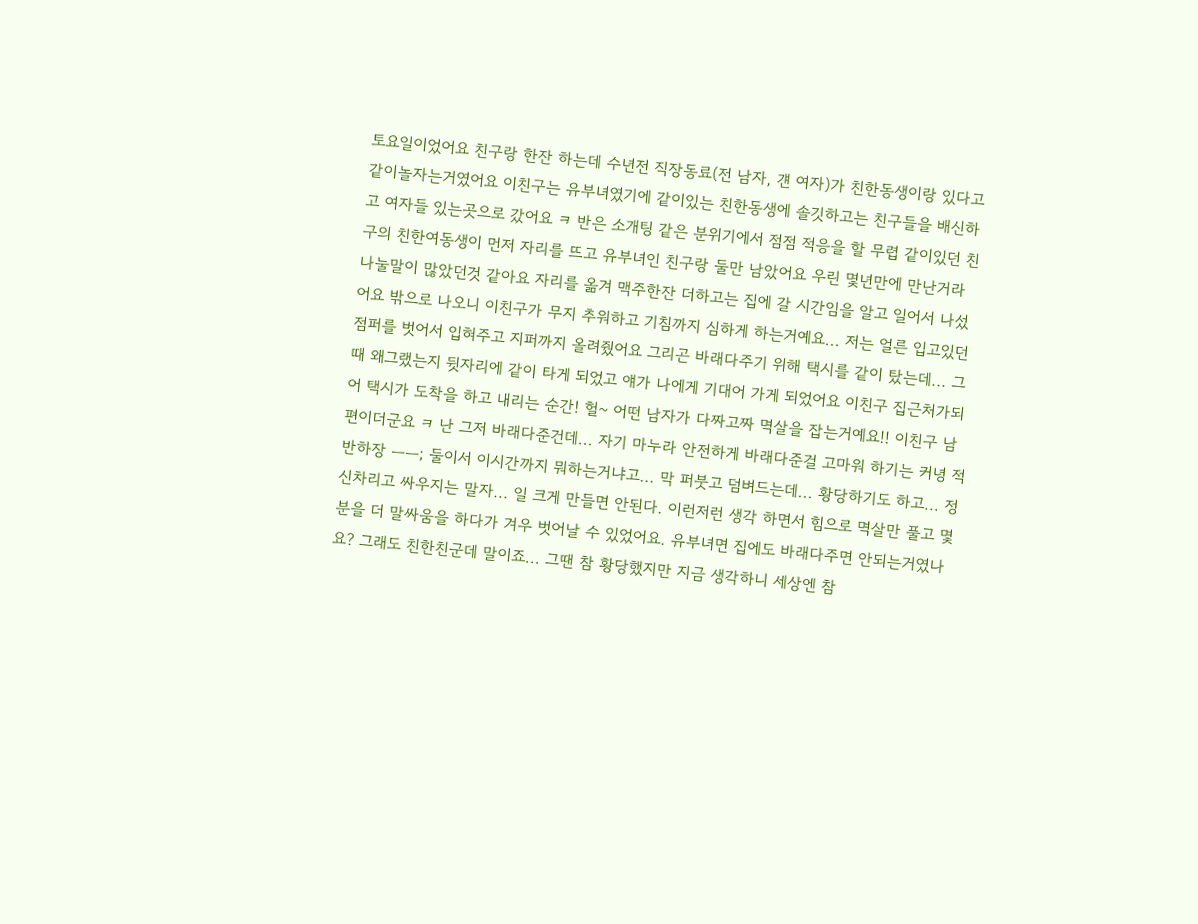토요일이었어요 친구랑 한잔 하는데 수년전 직장동료(전 남자, 걘 여자)가 친한동생이랑 있다고 같이놀자는거였어요 이친구는 유부녀였기에 같이있는 친한동생에 솔깃하고는 친구들을 배신하고 여자들 있는곳으로 갔어요 ㅋ 반은 소개팅 같은 분위기에서 점점 적응을 할 무렵 같이있던 친구의 친한여동생이 먼저 자리를 뜨고 유부녀인 친구랑 둘만 남았어요 우린 몇년만에 만난거라 나눌말이 많았던것 같아요 자리를 옮겨 맥주한잔 더하고는 집에 갈 시간임을 알고 일어서 나섰어요 밖으로 나오니 이친구가 무지 추워하고 기침까지 심하게 하는거예요... 저는 얼른 입고있던 점퍼를 벗어서 입혀주고 지퍼까지 올려줬어요 그리곤 바래다주기 위해 택시를 같이 탔는데... 그때 왜그랬는지 뒷자리에 같이 타게 되었고 얘가 나에게 기대어 가게 되었어요 이친구 집근처가되어 택시가 도착을 하고 내리는 순간! 헐~ 어떤 남자가 다짜고짜 멱살을 잡는거예요!! 이친구 남편이더군요 ㅋ 난 그저 바래다준건데... 자기 마누라 안전하게 바래다준걸 고마워 하기는 커녕 적반하장 ㅡㅡ; 둘이서 이시간까지 뭐하는거냐고... 막 퍼붓고 덤벼드는데... 황당하기도 하고... 정신차리고 싸우지는 말자... 일 크게 만들면 안된다. 이런저런 생각 하면서 힘으로 멱살만 풀고 몇 분을 더 말싸움을 하다가 겨우 벗어날 수 있었어요. 유부녀면 집에도 바래다주면 안되는거였나요? 그래도 친한친군데 말이죠... 그땐 참 황당했지만 지금 생각하니 세상엔 참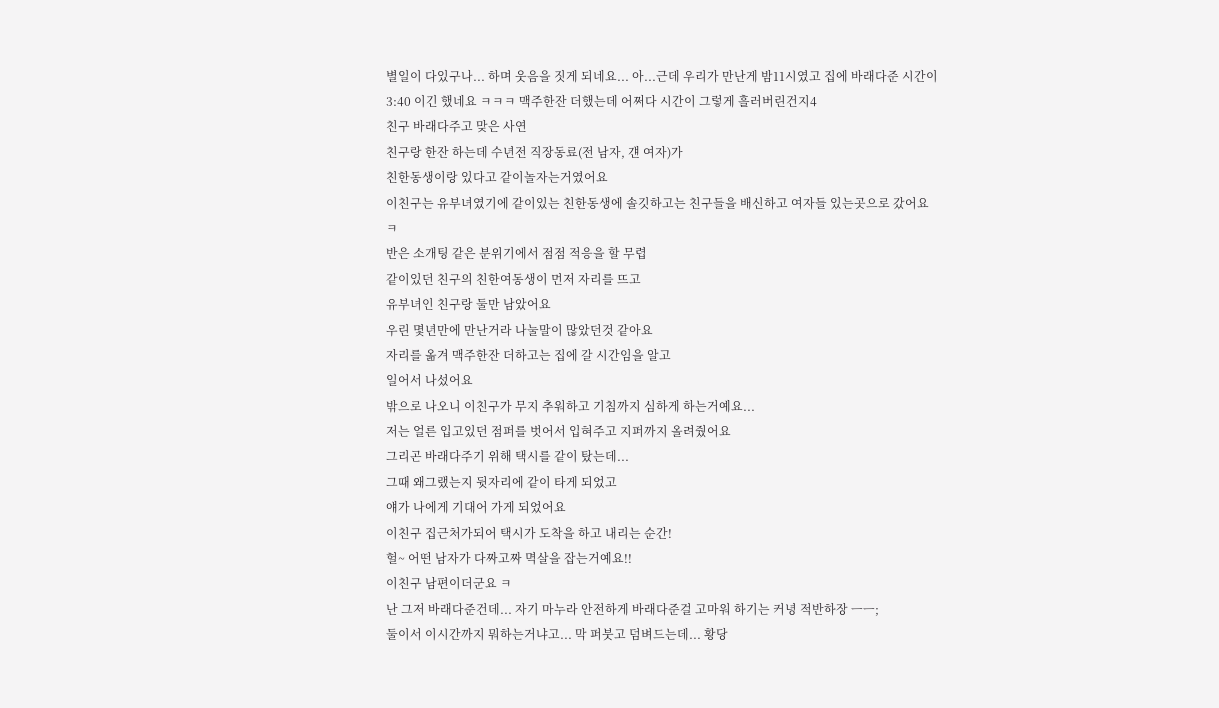별일이 다있구나... 하며 웃음을 짓게 되네요... 아...근데 우리가 만난게 밤11시였고 집에 바래다준 시간이 3:40 이긴 했네요 ㅋㅋㅋ 맥주한잔 더했는데 어쩌다 시간이 그렇게 흘러버린건지4
친구 바래다주고 맞은 사연
친구랑 한잔 하는데 수년전 직장동료(전 남자, 걘 여자)가
친한동생이랑 있다고 같이놀자는거였어요
이친구는 유부녀였기에 같이있는 친한동생에 솔깃하고는 친구들을 배신하고 여자들 있는곳으로 갔어요 ㅋ
반은 소개팅 같은 분위기에서 점점 적응을 할 무렵
같이있던 친구의 친한여동생이 먼저 자리를 뜨고
유부녀인 친구랑 둘만 남았어요
우린 몇년만에 만난거라 나눌말이 많았던것 같아요
자리를 옮겨 맥주한잔 더하고는 집에 갈 시간임을 알고
일어서 나섰어요
밖으로 나오니 이친구가 무지 추워하고 기침까지 심하게 하는거예요...
저는 얼른 입고있던 점퍼를 벗어서 입혀주고 지퍼까지 올려줬어요
그리곤 바래다주기 위해 택시를 같이 탔는데...
그때 왜그랬는지 뒷자리에 같이 타게 되었고
얘가 나에게 기대어 가게 되었어요
이친구 집근처가되어 택시가 도착을 하고 내리는 순간!
헐~ 어떤 남자가 다짜고짜 멱살을 잡는거예요!!
이친구 남편이더군요 ㅋ
난 그저 바래다준건데... 자기 마누라 안전하게 바래다준걸 고마워 하기는 커녕 적반하장 ㅡㅡ;
둘이서 이시간까지 뭐하는거냐고... 막 퍼붓고 덤벼드는데... 황당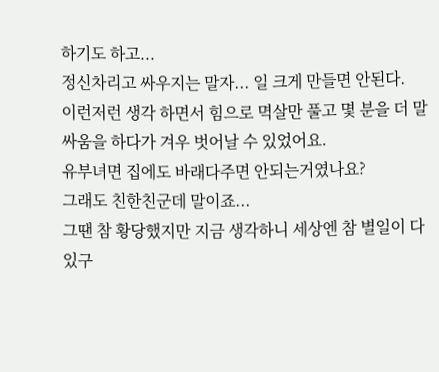하기도 하고...
정신차리고 싸우지는 말자... 일 크게 만들면 안된다.
이런저런 생각 하면서 힘으로 멱살만 풀고 몇 분을 더 말싸움을 하다가 겨우 벗어날 수 있었어요.
유부녀면 집에도 바래다주면 안되는거였나요?
그래도 친한친군데 말이죠...
그땐 참 황당했지만 지금 생각하니 세상엔 참 별일이 다있구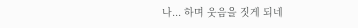나... 하며 웃음을 짓게 되네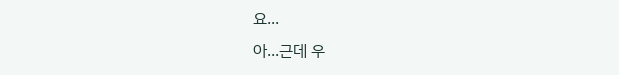요...
아...근데 우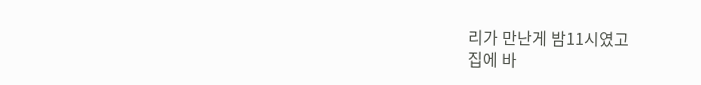리가 만난게 밤11시였고
집에 바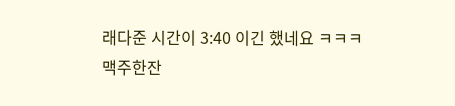래다준 시간이 3:40 이긴 했네요 ㅋㅋㅋ
맥주한잔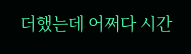더했는데 어쩌다 시간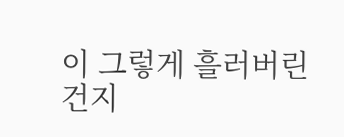이 그렇게 흘러버린건지